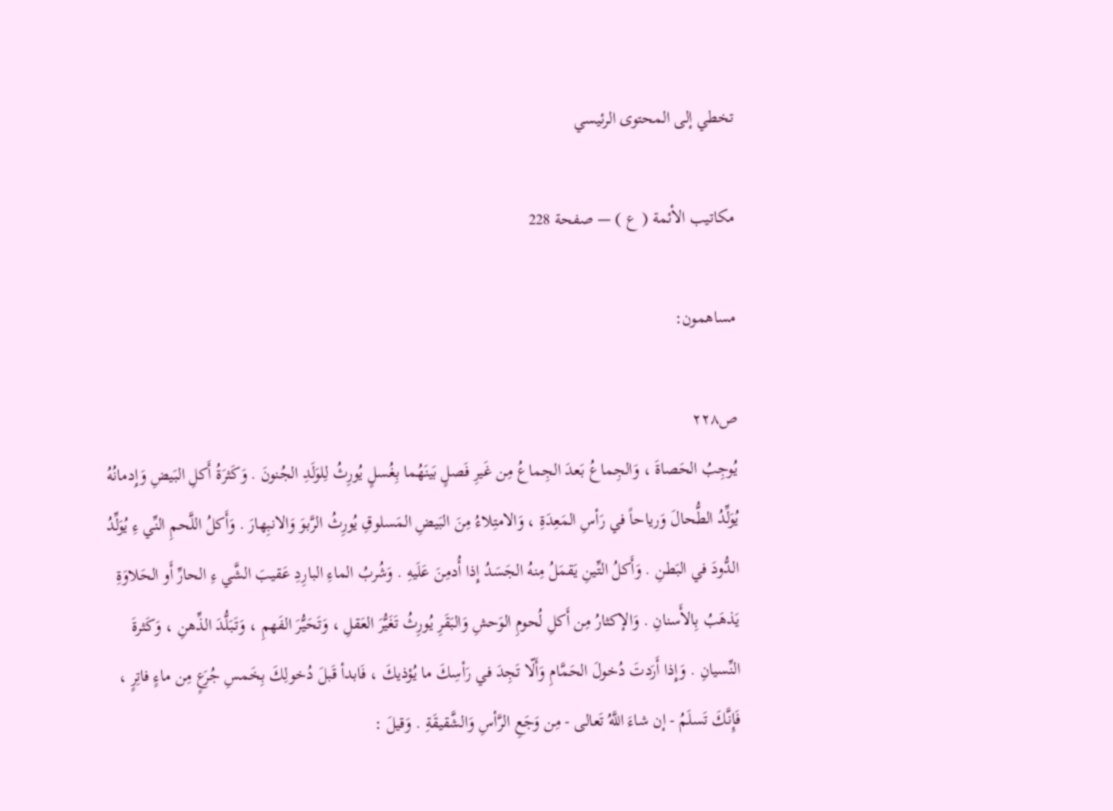تخطي إلى المحتوى الرئيسي

مكاتيب الأئمة ( ع ) — صفحة 228

مساهمون:

ص٢٢٨
يُوجِبُ الحَصاةَ ، وَالجِماعُ بَعدَ الجِماعُ مِن غَيرِ فَصلٍ بَينَهُما بِغُسلٍ يُورِثُ لِلوَلَدِ الجُنونَ . وَكَثرَةُ أَكلِ البَيضِ وَإِدمانُهُ يُوَلِّدُ الطُّحالَ وَرياحاً في رَأسِ المَعِدَةِ ، وَالامتِلاءُ مِنَ البَيضِ المَسلوقِ يُورِثُ الرَّبوَ وَالانبِهارَ . وَأَكلُ اللَّحمِ النِّي ءِ يُوَلِّدُ الدُّودَ في البَطنِ . وَأَكلُ التِّينِ يَقمَلُ مِنهُ الجَسَدُ إِذا أُدمِنَ عَلَيهِ . وَشُربُ الماءِ البارِدِ عَقيبَ الشَّي ءِ الحارِّ أَو الحَلاوَةِ يَذهَبُ بِالأَسنانِ . وَالإكثارُ مِن أَكلِ لُحومِ الوَحشِ وَالبَقَرِ يُورِثُ تَغَيُّرَ العَقلِ ، وَتَحَيُّرَ الفَهمِ ، وَتَبَلُّدَ الذِّهنِ ، وَكَثرةَ النِّسيانِ . وَإِذا أَرَدتَ دُخولَ الحَمَّامِ وَأَلّا تَجِدَ في رَأسِكَ ما يُؤذيكَ ، فَابدأ قَبلَ دُخولِكَ بِخَمسِ جُرَعٍ مِن ماءٍ فاتِرٍ ، فَإِنَّكَ تَسلَمُ - إن شاءَ اللَّهُ تَعالى - مِن وَجَعِ الرَّأسِ وَالشَّقيقَةِ . وَقيلَ :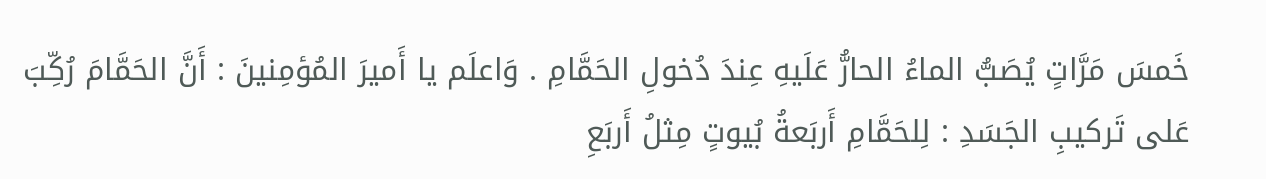خَمسَ مَرَّاتٍ يُصَبُّ الماءُ الحارُّ عَلَيهِ عِندَ دُخولِ الحَمَّامِ . وَاعلَم يا أَميرَ المُؤمِنينَ : أَنَّ الحَمَّامَ رُكِّبَ عَلى تَركيبِ الجَسَدِ : لِلحَمَّامِ أَربَعةُ بُيوتٍ مِثلُ أَربَعِ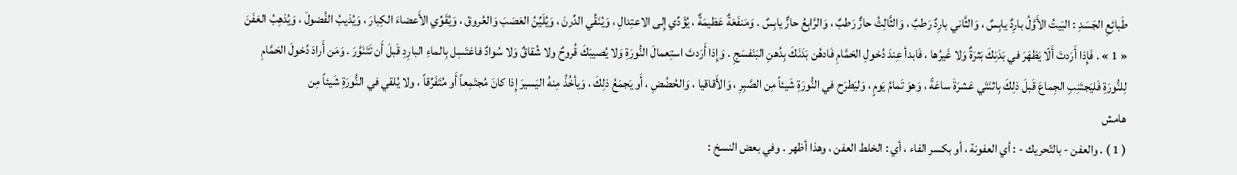طَبائِعِ الجَسَدِ : البَيتُ الأَوَّلُ بارِدٌ يابِسٌ ، وَالثَّاني بارِدٌ رَطبٌ ، وَالثَّالِثُ حارٌّ رَطبٌ ، وَالرَّابِعُ حارٌّ يابِسٌ . وَمَنفَعَةٌ عَظيمَةٌ ، يُؤَدِّي إِلى الاعتِدالِ ، وَيُنَقِّي الدِّرنَ ، وَيُلَيِّنُ العَصَبَ وَالعُروقَ ، وَيُقَوِّي الأَعضاءَ الكِبارَ ، وَيُذيبُ الفُضولَ ، وَيُذهِبُ العَفَنَ « 1 » . فَإِذا أَرَدتَ أَلّا يَظهَرَ في بَدَنِكَ بَثرَةٌ وَلا غَيرُها ، فَابدأ عِندَ دُخولِ الحَمَّامِ فَادهُن بَدَنَكَ بِدُهنِ البَنَفسَجِ . وَإِذا أَرَدتَ استِعمالَ النُّورَةِ وَلا يُصيبَكَ قُروحٌ ولا شُقاقٌ وَلا سُوادٌ فاغتَسِل بِالماءِ البارِدِ قَبلَ أَن تَتَنَوَّرَ . وَمَن أَرادَ دُخولَ الحَمَّامِ لِلنُّورَةِ فَليَجتَنِبِ الجِماعَ قَبلَ ذلِكَ بِاثنَتَي عَشرَةَ ساعَةً ، وَهوَ تَمامُ يَومٍ ، وَليَطرَح في النُّورَةِ شَيئاً مِن الصَّبِرِ ، وَالأَقاقيا ، وَالحُضُضِ ، أَو يَجمَعُ ذلِكَ ، وَيأخُذُ مِنهُ اليَسيرَ إِذا كانَ مُجتَمِعاً أَو مُتَفَرِّقاً ، ولا يُلقي في النُّورَةِ شَيئاً مِن
هامش
( 1 ) . والعفن - بالتّحريك - : أي العفونة ، أو بكسر الفاء ، أي : الخلط العفن ، وهذا أظهر . وفي بعض النسخ :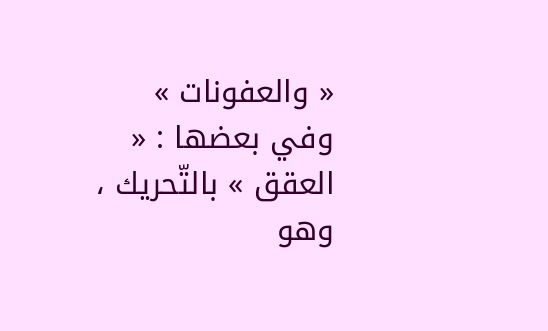« والعفونات » وفي بعضها : « العقق » بالتّحريك ، وهو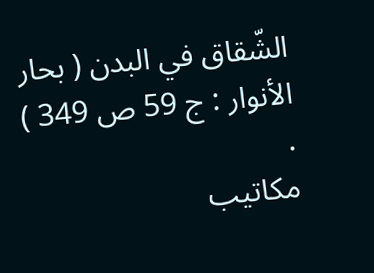الشّقاق في البدن ( بحار الأنوار : ج 59 ص 349 ) .
مكاتيب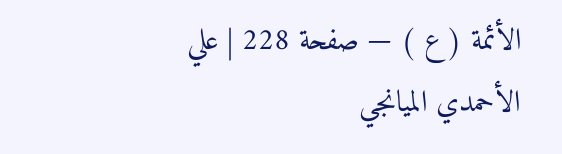الأئمة ( ع ) — صفحة 228 | علي الأحمدي الميانجي